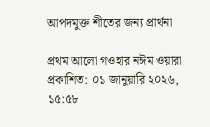আপদমুক্ত শীতের জন্য প্রার্থনা

প্রথম আলো গওহার নঈম ওয়ারা প্রকাশিত: ০১ জানুয়ারি ২০২৬, ১৫:৫৮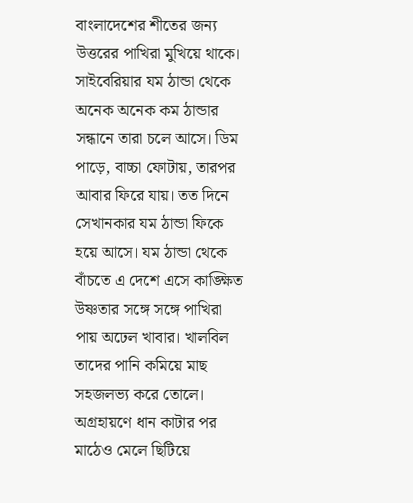বাংলাদেশের শীতের জন্য উত্তরের পাখিরা মুখিয়ে থাকে। সাইবেরিয়ার যম ঠান্ডা থেকে অনেক অনেক কম ঠান্ডার সন্ধানে তারা চলে আসে। ডিম পাড়ে, বাচ্চা ফোটায়, তারপর আবার ফিরে যায়। তত দিনে সেখানকার যম ঠান্ডা ফিকে হয়ে আসে। যম ঠান্ডা থেকে বাঁচতে এ দেশে এসে কাঙ্ক্ষিত উষ্ণতার সঙ্গে সঙ্গে পাখিরা পায় অঢেল খাবার। খালবিল তাদের পানি কমিয়ে মাছ সহজলভ্য করে তোলে। অগ্রহায়ণে ধান কাটার পর মাঠেও মেলে ছিটিয়ে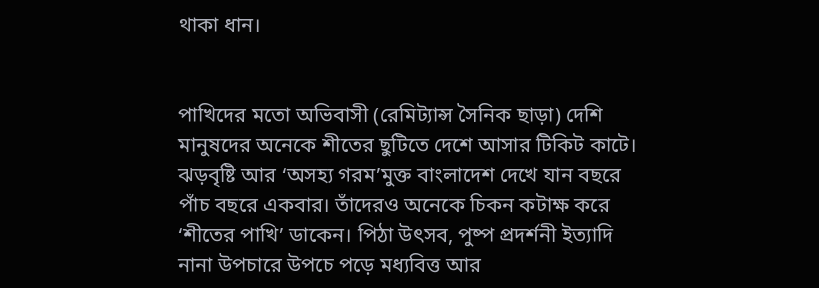থাকা ধান।


পাখিদের মতো অভিবাসী (রেমিট্যান্স সৈনিক ছাড়া) দেশি মানুষদের অনেকে শীতের ছুটিতে দেশে আসার টিকিট কাটে। ঝড়বৃষ্টি আর ‘অসহ্য গরম’মুক্ত বাংলাদেশ দেখে যান বছরে পাঁচ বছরে একবার। তাঁদেরও অনেকে চিকন কটাক্ষ করে ‘শীতের পাখি’ ডাকেন। পিঠা উৎসব, পুষ্প প্রদর্শনী ইত্যাদি নানা উপচারে উপচে পড়ে মধ্যবিত্ত আর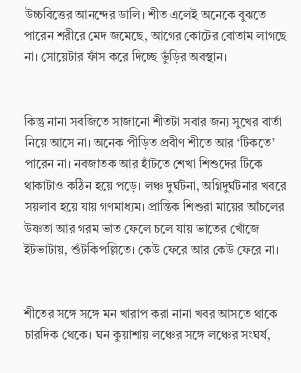উচ্চবিত্তের আনন্দের ডালি। শীত এলেই অনেকে বুঝতে পারেন শরীরে মেদ জমেছে, আগের কোটের বোতাম লাগছে না। সোয়েটার ফাঁস করে দিচ্ছে ভুঁড়ির অবস্থান।


কিন্তু নানা সবজিতে সাজানো শীতটা সবার জন্য সুখের বার্তা নিয়ে আসে না। অনেক পীড়িত প্রবীণ শীতে আর ‘টিকতে’ পারেন না। নবজাতক আর হাঁটতে শেখা শিশুদের টিকে থাকাটাও কঠিন হয়ে পড়ে। লঞ্চ দুর্ঘটনা, অগ্নিদুর্ঘটনার খবরে সয়লাব হয়ে যায় গণমাধ্যম। প্রান্তিক শিশুরা মায়ের আঁচলের উষ্ণতা আর গরম ভাত ফেলে চলে যায় ভাতের খোঁজে ইটভাটায়, শুঁটকিপল্লিতে। কেউ ফেরে আর কেউ ফেরে না।


শীতের সঙ্গে সঙ্গে মন খারাপ করা নানা খবর আসতে থাকে চারদিক থেকে। ঘন কুয়াশায় লঞ্চের সঙ্গে লঞ্চের সংঘর্ষ,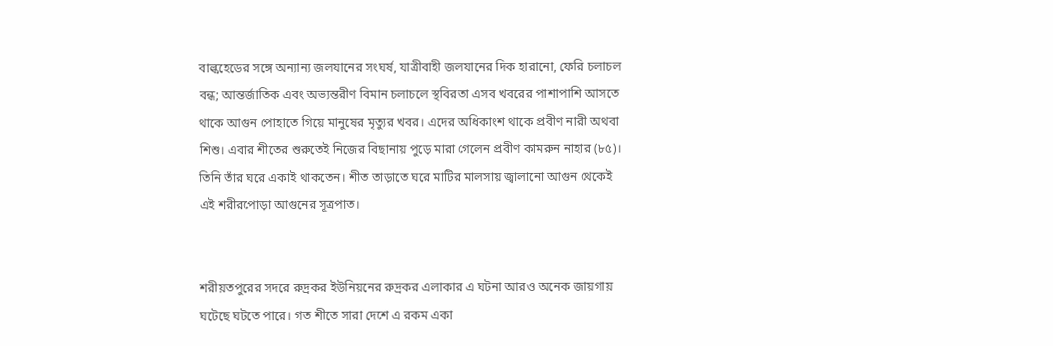বাল্কহেডের সঙ্গে অন্যান্য জলযানের সংঘর্ষ, যাত্রীবাহী জলযানের দিক হারানো, ফেরি চলাচল বন্ধ; আন্তর্জাতিক এবং অভ্যন্তরীণ বিমান চলাচলে স্থবিরতা এসব খবরের পাশাপাশি আসতে থাকে আগুন পোহাতে গিয়ে মানুষের মৃত্যুর খবর। এদের অধিকাংশ থাকে প্রবীণ নারী অথবা শিশু। এবার শীতের শুরুতেই নিজের বিছানায় পুড়ে মারা গেলেন প্রবীণ কামরুন নাহার (৮৫)। তিনি তাঁর ঘরে একাই থাকতেন। শীত তাড়াতে ঘরে মাটির মালসায় জ্বালানো আগুন থেকেই এই শরীরপোড়া আগুনের সূত্রপাত।


শরীয়তপুরের সদরে রুদ্রকর ইউনিয়নের রুদ্রকর এলাকার এ ঘটনা আরও অনেক জায়গায় ঘটেছে ঘটতে পারে। গত শীতে সারা দেশে এ রকম একা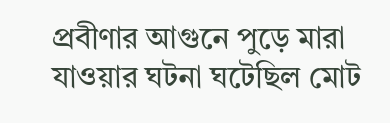প্রবীণার আগুনে পুড়ে মারা যাওয়ার ঘটনা ঘটেছিল মোট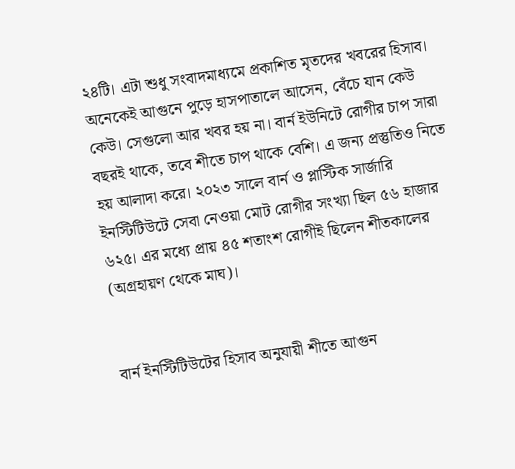২৪টি। এটা শুধু সংবাদমাধ্যমে প্রকাশিত মৃতদের খবরের হিসাব। অনেকেই আগুনে পুড়ে হাসপাতালে আসেন, বেঁচে যান কেউ কেউ। সেগুলো আর খবর হয় না। বার্ন ইউনিটে রোগীর চাপ সারা বছরই থাকে, তবে শীতে চাপ থাকে বেশি। এ জন্য প্রস্তুতিও নিতে হয় আলাদা করে। ২০২৩ সালে বার্ন ও প্লাস্টিক সার্জারি ইনস্টিটিউটে সেবা নেওয়া মোট রোগীর সংখ্যা ছিল ৫৬ হাজার ৬২৫। এর মধ্যে প্রায় ৪৫ শতাংশ রোগীই ছিলেন শীতকালের (অগ্রহায়ণ থেকে মাঘ)।


বার্ন ইনস্টিটিউটের হিসাব অনুযায়ী শীতে আগুন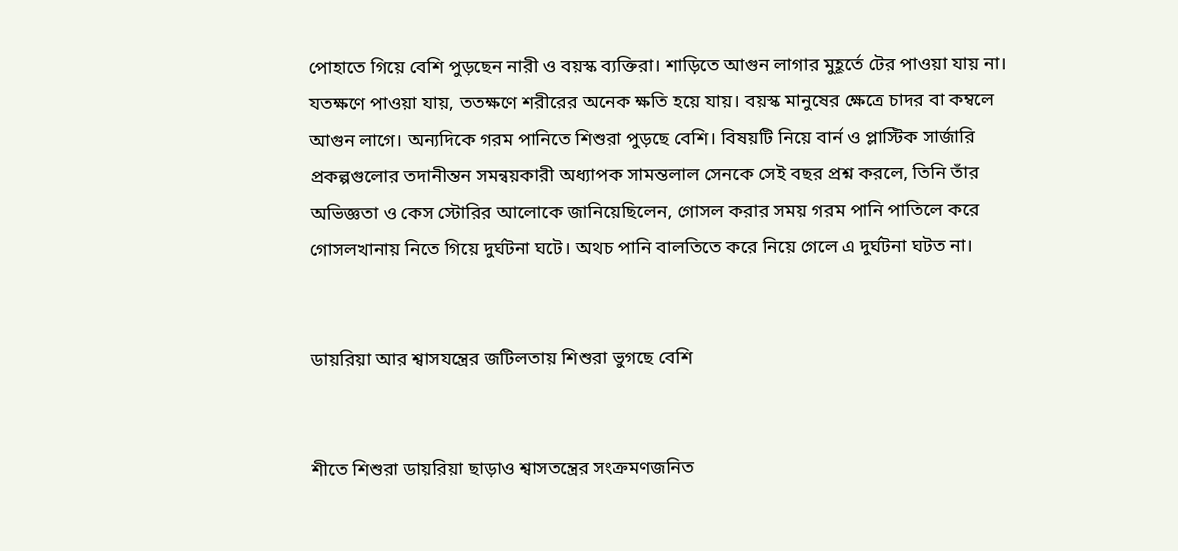পোহাতে গিয়ে বেশি পুড়ছেন নারী ও বয়স্ক ব্যক্তিরা। শাড়িতে আগুন লাগার মুহূর্তে টের পাওয়া যায় না। যতক্ষণে পাওয়া যায়, ততক্ষণে শরীরের অনেক ক্ষতি হয়ে যায়। বয়স্ক মানুষের ক্ষেত্রে চাদর বা কম্বলে আগুন লাগে। অন্যদিকে গরম পানিতে শিশুরা পুড়ছে বেশি। বিষয়টি নিয়ে বার্ন ও প্লাস্টিক সার্জারি প্রকল্পগুলোর তদানীন্তন সমন্বয়কারী অধ্যাপক সামন্তলাল সেনকে সেই বছর প্রশ্ন করলে, তিনি তাঁর অভিজ্ঞতা ও কেস স্টোরির আলোকে জানিয়েছিলেন, গোসল করার সময় গরম পানি পাতিলে করে গোসলখানায় নিতে গিয়ে দুর্ঘটনা ঘটে। অথচ পানি বালতিতে করে নিয়ে গেলে এ দুর্ঘটনা ঘটত না।


ডায়রিয়া আর শ্বাসযন্ত্রের জটিলতায় শিশুরা ভুগছে বেশি


শীতে শিশুরা ডায়রিয়া ছাড়াও শ্বাসতন্ত্রের সংক্রমণজনিত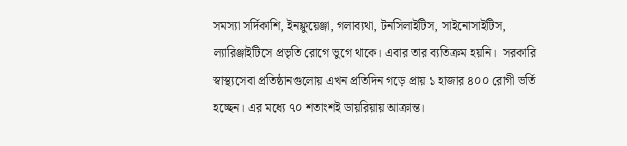সমস্যা সর্দিকাশি, ইনফ্লুয়েঞ্জা, গলাব্যথা, টনসিলাইটিস, সাইনোসাইটিস, ল্যারিঞ্জাইটিসে প্রভৃতি রোগে ভুগে থাকে। এবার তার ব্যতিক্রম হয়নি।  সরকারি স্বাস্থ্যসেবা প্রতিষ্ঠানগুলোয় এখন প্রতিদিন গড়ে প্রায় ১ হাজার ৪০০ রোগী ভর্তি হচ্ছেন। এর মধ্যে ৭০ শতাংশই ডায়রিয়ায় আক্রান্ত।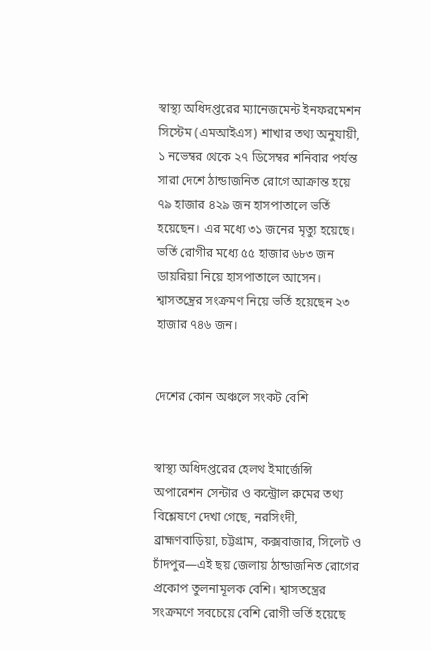স্বাস্থ্য অধিদপ্তরের ম্যানেজমেন্ট ইনফরমেশন সিস্টেম (এমআইএস) শাখার তথ্য অনুযায়ী, ১ নভেম্বর থেকে ২৭ ডিসেম্বর শনিবার পর্যন্ত সারা দেশে ঠান্ডাজনিত রোগে আক্রান্ত হয়ে ৭৯ হাজার ৪২৯ জন হাসপাতালে ভর্তি হয়েছেন। এর মধ্যে ৩১ জনের মৃত্যু হয়েছে। ভর্তি রোগীর মধ্যে ৫৫ হাজার ৬৮৩ জন ডায়রিয়া নিয়ে হাসপাতালে আসেন। শ্বাসতন্ত্রের সংক্রমণ নিয়ে ভর্তি হয়েছেন ২৩ হাজার ৭৪৬ জন।


দেশের কোন অঞ্চলে সংকট বেশি


স্বাস্থ্য অধিদপ্তরের হেলথ ইমার্জেন্সি অপারেশন সেন্টার ও কন্ট্রোল রুমের তথ্য বিশ্লেষণে দেখা গেছে, নরসিংদী, ব্রাহ্মণবাড়িয়া, চট্টগ্রাম, কক্সবাজার, সিলেট ও চাঁদপুর—এই ছয় জেলায় ঠান্ডাজনিত রোগের প্রকোপ তুলনামূলক বেশি। শ্বাসতন্ত্রের সংক্রমণে সবচেয়ে বেশি রোগী ভর্তি হয়েছে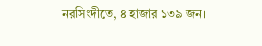নরসিংদীতে, ৪ হাজার ১৩৯ জন।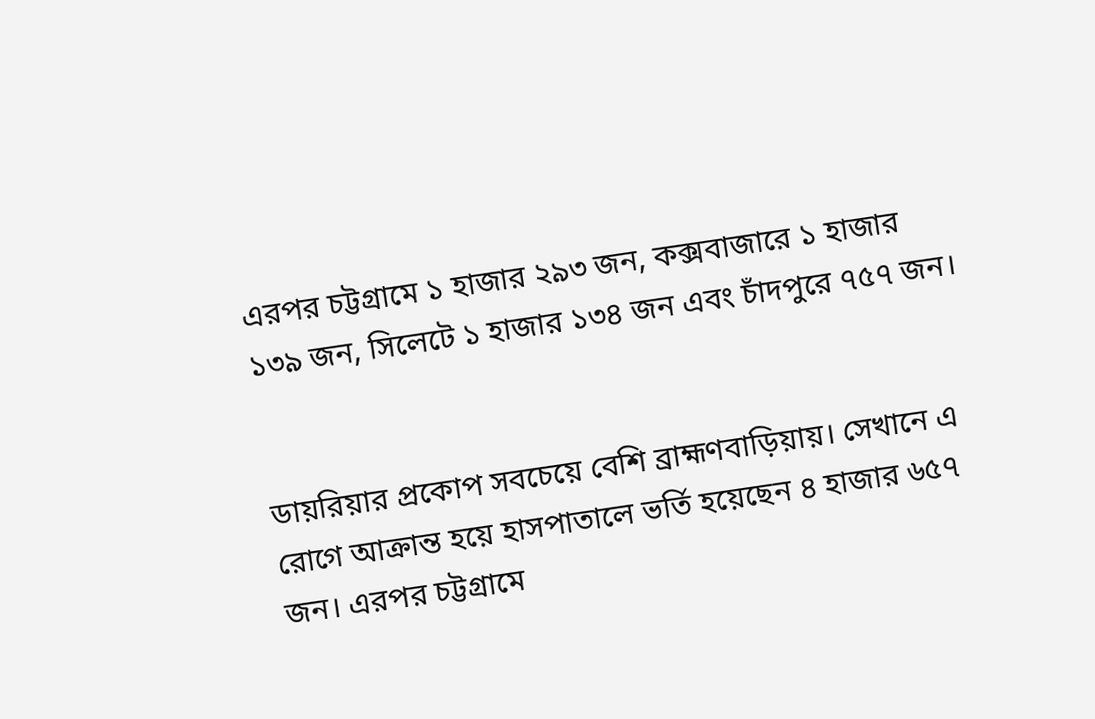এরপর চট্টগ্রামে ১ হাজার ২৯৩ জন, কক্সবাজারে ১ হাজার ১৩৯ জন, সিলেটে ১ হাজার ১৩৪ জন এবং চাঁদপুরে ৭৫৭ জন।


ডায়রিয়ার প্রকোপ সবচেয়ে বেশি ব্রাহ্মণবাড়িয়ায়। সেখানে এ রোগে আক্রান্ত হয়ে হাসপাতালে ভর্তি হয়েছেন ৪ হাজার ৬৫৭ জন। এরপর চট্টগ্রামে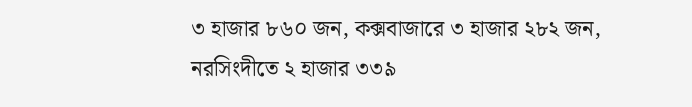৩ হাজার ৮৬০ জন, কক্সবাজারে ৩ হাজার ২৮২ জন, নরসিংদীতে ২ হাজার ৩৩৯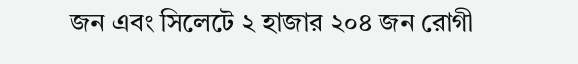জন এবং সিলেটে ২ হাজার ২০৪ জন রোগী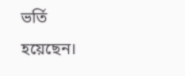ভর্তি হয়েছেন।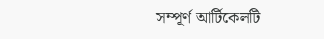সম্পূর্ণ আর্টিকেলটি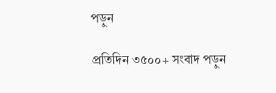পড়ুন

প্রতিদিন ৩৫০০+ সংবাদ পড়ুন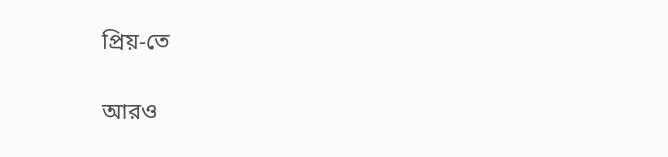প্রিয়-তে

আরও